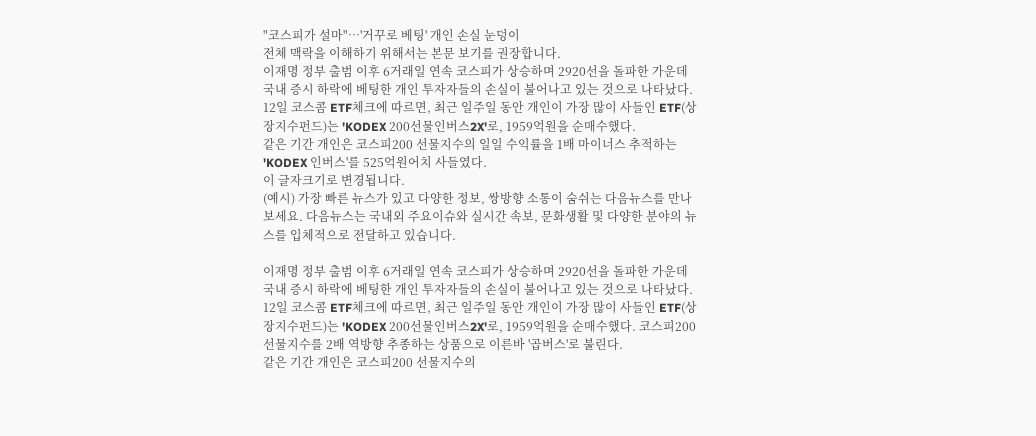"코스피가 설마"…'거꾸로 베팅' 개인 손실 눈덩이
전체 맥락을 이해하기 위해서는 본문 보기를 권장합니다.
이재명 정부 출범 이후 6거래일 연속 코스피가 상승하며 2920선을 돌파한 가운데 국내 증시 하락에 베팅한 개인 투자자들의 손실이 불어나고 있는 것으로 나타났다.
12일 코스콤 ETF체크에 따르면, 최근 일주일 동안 개인이 가장 많이 사들인 ETF(상장지수펀드)는 'KODEX 200선물인버스2X'로, 1959억원을 순매수했다.
같은 기간 개인은 코스피200 선물지수의 일일 수익률을 1배 마이너스 추적하는 'KODEX 인버스'를 525억원어치 사들였다.
이 글자크기로 변경됩니다.
(예시) 가장 빠른 뉴스가 있고 다양한 정보, 쌍방향 소통이 숨쉬는 다음뉴스를 만나보세요. 다음뉴스는 국내외 주요이슈와 실시간 속보, 문화생활 및 다양한 분야의 뉴스를 입체적으로 전달하고 있습니다.

이재명 정부 출범 이후 6거래일 연속 코스피가 상승하며 2920선을 돌파한 가운데 국내 증시 하락에 베팅한 개인 투자자들의 손실이 불어나고 있는 것으로 나타났다.
12일 코스콤 ETF체크에 따르면, 최근 일주일 동안 개인이 가장 많이 사들인 ETF(상장지수펀드)는 'KODEX 200선물인버스2X'로, 1959억원을 순매수했다. 코스피200 선물지수를 2배 역방향 추종하는 상품으로 이른바 '곱버스'로 불린다.
같은 기간 개인은 코스피200 선물지수의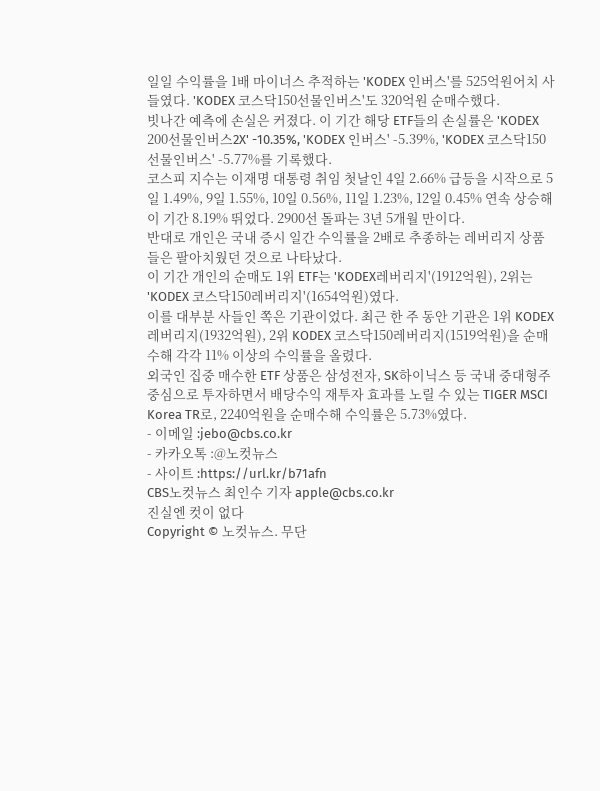일일 수익률을 1배 마이너스 추적하는 'KODEX 인버스'를 525억원어치 사들였다. 'KODEX 코스닥150선물인버스'도 320억원 순매수했다.
빗나간 예측에 손실은 커졌다. 이 기간 해당 ETF들의 손실률은 'KODEX 200선물인버스2X' -10.35%, 'KODEX 인버스' -5.39%, 'KODEX 코스닥150선물인버스' -5.77%를 기록했다.
코스피 지수는 이재명 대통령 취임 첫날인 4일 2.66% 급등을 시작으로 5일 1.49%, 9일 1.55%, 10일 0.56%, 11일 1.23%, 12일 0.45% 연속 상승해 이 기간 8.19% 뛰었다. 2900선 돌파는 3년 5개월 만이다.
반대로 개인은 국내 증시 일간 수익률을 2배로 추종하는 레버리지 상품들은 팔아치웠던 것으로 나타났다.
이 기간 개인의 순매도 1위 ETF는 'KODEX레버리지'(1912억원), 2위는 'KODEX 코스닥150레버리지'(1654억원)였다.
이를 대부분 사들인 쪽은 기관이었다. 최근 한 주 동안 기관은 1위 KODEX레버리지(1932억원), 2위 KODEX 코스닥150레버리지(1519억원)을 순매수해 각각 11% 이상의 수익률을 올렸다.
외국인 집중 매수한 ETF 상품은 삼성전자, SK하이닉스 등 국내 중대형주 중심으로 투자하면서 배당수익 재투자 효과를 노릴 수 있는 TIGER MSCI Korea TR로, 2240억원을 순매수해 수익률은 5.73%였다.
- 이메일 :jebo@cbs.co.kr
- 카카오톡 :@노컷뉴스
- 사이트 :https://url.kr/b71afn
CBS노컷뉴스 최인수 기자 apple@cbs.co.kr
진실엔 컷이 없다
Copyright © 노컷뉴스. 무단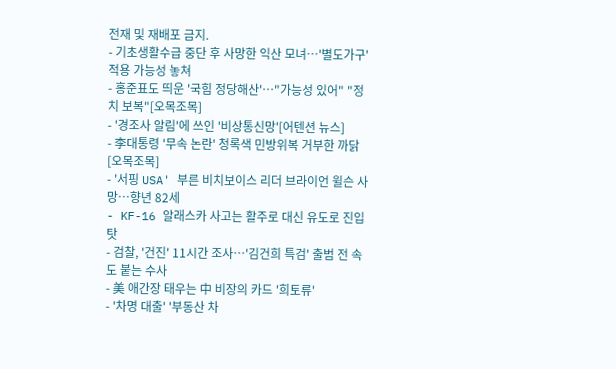전재 및 재배포 금지.
- 기초생활수급 중단 후 사망한 익산 모녀…'별도가구' 적용 가능성 놓쳐
- 홍준표도 띄운 '국힘 정당해산'…"가능성 있어" "정치 보복"[오목조목]
- '경조사 알림'에 쓰인 '비상통신망'[어텐션 뉴스]
- 李대통령 '무속 논란' 청록색 민방위복 거부한 까닭[오목조목]
- '서핑 USA' 부른 비치보이스 리더 브라이언 윌슨 사망…향년 82세
- KF-16 알래스카 사고는 활주로 대신 유도로 진입 탓
- 검찰, '건진' 11시간 조사…'김건희 특검' 출범 전 속도 붙는 수사
- 美 애간장 태우는 中 비장의 카드 '희토류'
- '차명 대출' '부동산 차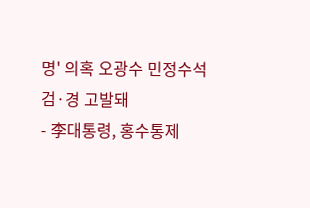명' 의혹 오광수 민정수석 검·경 고발돼
- 李대통령, 홍수통제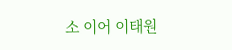소 이어 이태원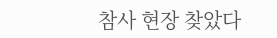참사 현장 찾았다